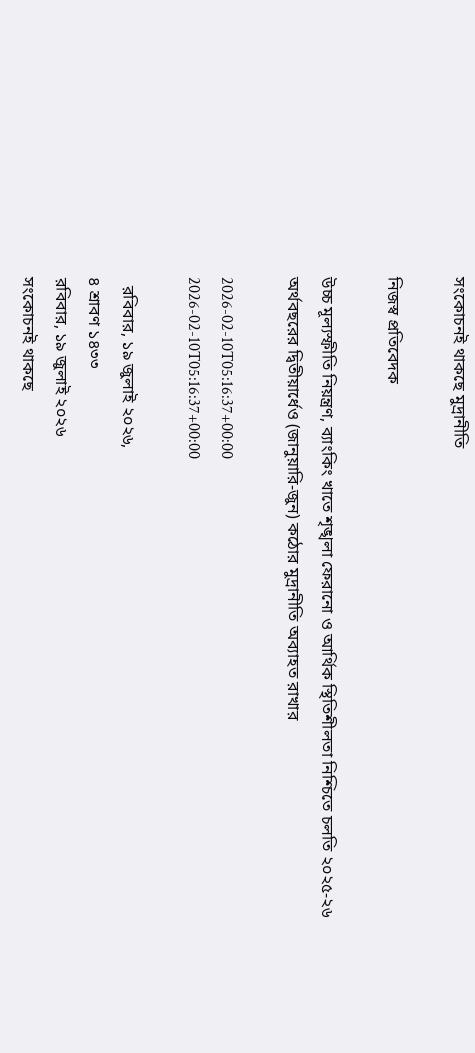সংকোচনই থাকছে মুদ্রানীতি

নিজস্ব প্রতিবেদক

উচ্চ মূল্যস্ফীতি নিয়ন্ত্রণ, ব্যাংকিং খাতে শৃঙ্খলা ফেরানো ও আর্থিক স্থিতিশীলতা নিশ্চিতে চলতি ২০২৫-২৬ অর্থবছরের দ্বিতীয়ার্ধেও (জানুয়ারি-জুন) কঠোর মুদ্রানীতি অব্যাহত রাখার

2026-02-10T05:16:37+00:00
2026-02-10T05:16:37+00:00

  রবিবার, ১৯ জুলাই ২০২৬,
৪ শ্রাবণ ১৪৩৩
রবিবার, ১৯ জুলাই ২০২৬
সংকোচনই থাকছে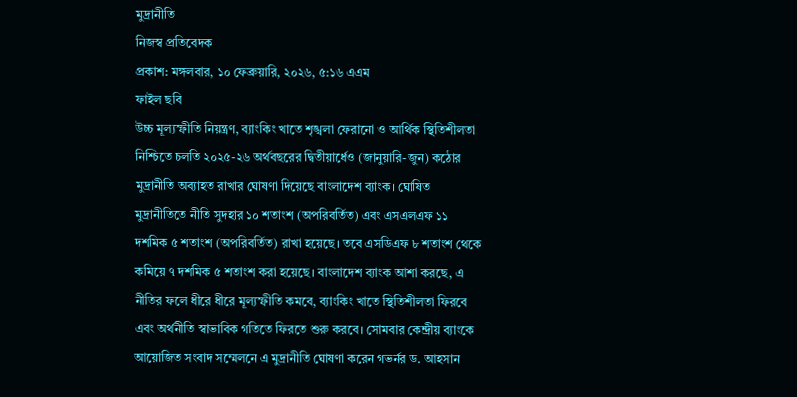মুদ্রানীতি
নিজস্ব প্রতিবেদক
প্রকাশ: মঙ্গলবার, ১০ ফেব্রুয়ারি, ২০২৬, ৫:১৬ এএম
ফাইল ছবি
উচ্চ মূল্যস্ফীতি নিয়ন্ত্রণ, ব্যাংকিং খাতে শৃঙ্খলা ফেরানো ও আর্থিক স্থিতিশীলতা নিশ্চিতে চলতি ২০২৫-২৬ অর্থবছরের দ্বিতীয়ার্ধেও (জানুয়ারি-জুন) কঠোর মুদ্রানীতি অব্যাহত রাখার ঘোষণা দিয়েছে বাংলাদেশ ব্যাংক। ঘোষিত মুদ্রানীতিতে নীতি সুদহার ১০ শতাংশ (অপরিবর্তিত) এবং এসএলএফ ১১ দশমিক ৫ শতাংশ (অপরিবর্তিত) রাখা হয়েছে। তবে এসডিএফ ৮ শতাংশ থেকে কমিয়ে ৭ দশমিক ৫ শতাংশ করা হয়েছে। বাংলাদেশ ব্যাংক আশা করছে, এ নীতির ফলে ধীরে ধীরে মূল্যস্ফীতি কমবে, ব্যাংকিং খাতে স্থিতিশীলতা ফিরবে এবং অর্থনীতি স্বাভাবিক গতিতে ফিরতে শুরু করবে। সোমবার কেন্দ্রীয় ব্যাংকে আয়োজিত সংবাদ সম্মেলনে এ মুদ্রানীতি ঘোষণা করেন গভর্নর ড. আহসান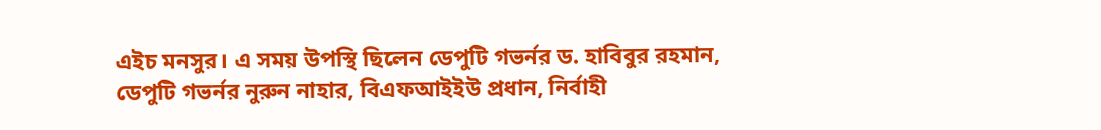এইচ মনসুর। এ সময় উপস্থি ছিলেন ডেপুটি গভর্নর ড. হাবিবুর রহমান, ডেপুটি গভর্নর নুরুন নাহার, বিএফআইইউ প্রধান, নির্বাহী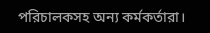পরিচালকসহ অন্য কর্মকর্তারা।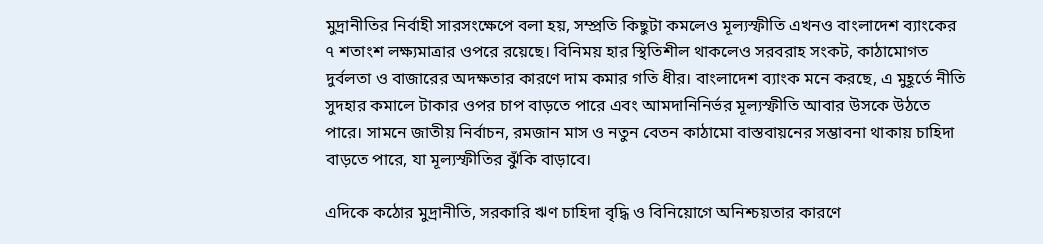মুদ্রানীতির নির্বাহী সারসংক্ষেপে বলা হয়, সম্প্রতি কিছুটা কমলেও মূল্যস্ফীতি এখনও বাংলাদেশ ব্যাংকের ৭ শতাংশ লক্ষ্যমাত্রার ওপরে রয়েছে। বিনিময় হার স্থিতিশীল থাকলেও সরবরাহ সংকট, কাঠামোগত দুর্বলতা ও বাজারের অদক্ষতার কারণে দাম কমার গতি ধীর। বাংলাদেশ ব্যাংক মনে করছে, এ মুহূর্তে নীতি সুদহার কমালে টাকার ওপর চাপ বাড়তে পারে এবং আমদানিনির্ভর মূল্যস্ফীতি আবার উসকে উঠতে পারে। সামনে জাতীয় নির্বাচন, রমজান মাস ও নতুন বেতন কাঠামো বাস্তবায়নের সম্ভাবনা থাকায় চাহিদা বাড়তে পারে, যা মূল্যস্ফীতির ঝুঁকি বাড়াবে।

এদিকে কঠোর মুদ্রানীতি, সরকারি ঋণ চাহিদা বৃদ্ধি ও বিনিয়োগে অনিশ্চয়তার কারণে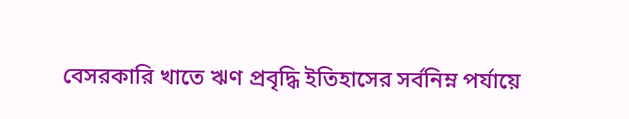বেসরকারি খাতে ঋণ প্রবৃদ্ধি ইতিহাসের সর্বনিম্ন পর্যায়ে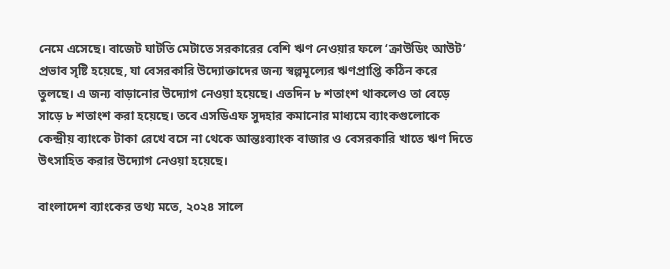নেমে এসেছে। বাজেট ঘাটতি মেটাতে সরকারের বেশি ঋণ নেওয়ার ফলে ‘ক্রাউডিং আউট’ প্রভাব সৃষ্টি হয়েছে, যা বেসরকারি উদ্যোক্তাদের জন্য স্বল্পমূল্যের ঋণপ্রাপ্তি কঠিন করে তুলছে। এ জন্য বাড়ানোর উদ্যোগ নেওয়া হয়েছে। এতদিন ৮ শতাংশ থাকলেও তা বেড়ে সাড়ে ৮ শতাংশ করা হয়েছে। তবে এসডিএফ সুদহার কমানোর মাধ্যমে ব্যাংকগুলোকে কেন্দ্রীয় ব্যাংকে টাকা রেখে বসে না থেকে আন্তঃব্যাংক বাজার ও বেসরকারি খাতে ঋণ দিতে উৎসাহিত করার উদ্যোগ নেওয়া হয়েছে।

বাংলাদেশ ব্যাংকের তথ্য মতে, ২০২৪ সালে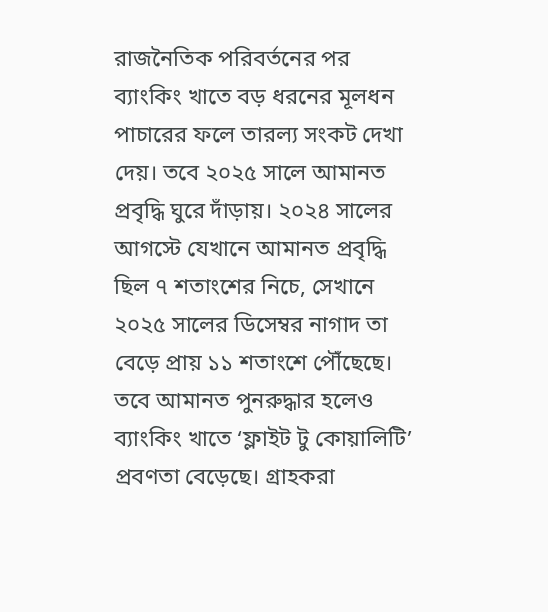রাজনৈতিক পরিবর্তনের পর ব্যাংকিং খাতে বড় ধরনের মূলধন পাচারের ফলে তারল্য সংকট দেখা দেয়। তবে ২০২৫ সালে আমানত প্রবৃদ্ধি ঘুরে দাঁড়ায়। ২০২৪ সালের আগস্টে যেখানে আমানত প্রবৃদ্ধি ছিল ৭ শতাংশের নিচে, সেখানে ২০২৫ সালের ডিসেম্বর নাগাদ তা বেড়ে প্রায় ১১ শতাংশে পৌঁছেছে। তবে আমানত পুনরুদ্ধার হলেও ব্যাংকিং খাতে ‘ফ্লাইট টু কোয়ালিটি’ প্রবণতা বেড়েছে। গ্রাহকরা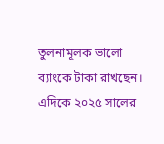তুলনামূলক ভালো ব্যাংকে টাকা রাখছেন। এদিকে ২০২৫ সালের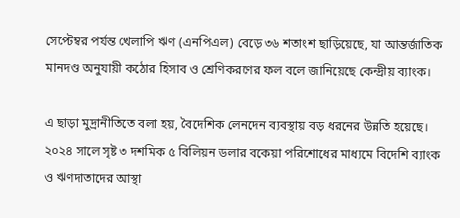সেপ্টেম্বর পর্যন্ত খেলাপি ঋণ (এনপিএল) বেড়ে ৩৬ শতাংশ ছাড়িয়েছে, যা আন্তর্জাতিক মানদণ্ড অনুযায়ী কঠোর হিসাব ও শ্রেণিকরণের ফল বলে জানিয়েছে কেন্দ্রীয় ব্যাংক।

এ ছাড়া মুদ্রানীতিতে বলা হয়, বৈদেশিক লেনদেন ব্যবস্থায় বড় ধরনের উন্নতি হয়েছে। ২০২৪ সালে সৃষ্ট ৩ দশমিক ৫ বিলিয়ন ডলার বকেয়া পরিশোধের মাধ্যমে বিদেশি ব্যাংক ও ঋণদাতাদের আস্থা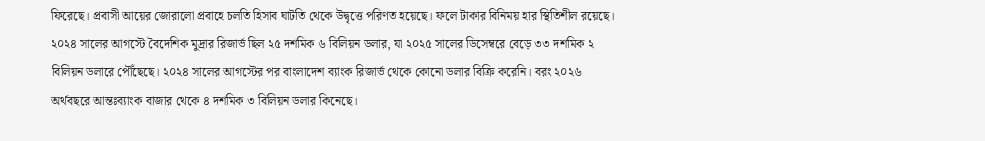ফিরেছে। প্রবাসী আয়ের জোরালো প্রবাহে চলতি হিসাব ঘাটতি থেকে উদ্বৃত্তে পরিণত হয়েছে। ফলে টাকার বিনিময় হার স্থিতিশীল রয়েছে। ২০২৪ সালের আগস্টে বৈদেশিক মুদ্রার রিজার্ভ ছিল ২৫ দশমিক ৬ বিলিয়ন ডলার, যা ২০২৫ সালের ডিসেম্বরে বেড়ে ৩৩ দশমিক ২ বিলিয়ন ডলারে পৌঁছেছে। ২০২৪ সালের আগস্টের পর বাংলাদেশ ব্যাংক রিজার্ভ থেকে কোনো ডলার বিক্রি করেনি। বরং ২০২৬ অর্থবছরে আন্তঃব্যাংক বাজার থেকে ৪ দশমিক ৩ বিলিয়ন ডলার কিনেছে।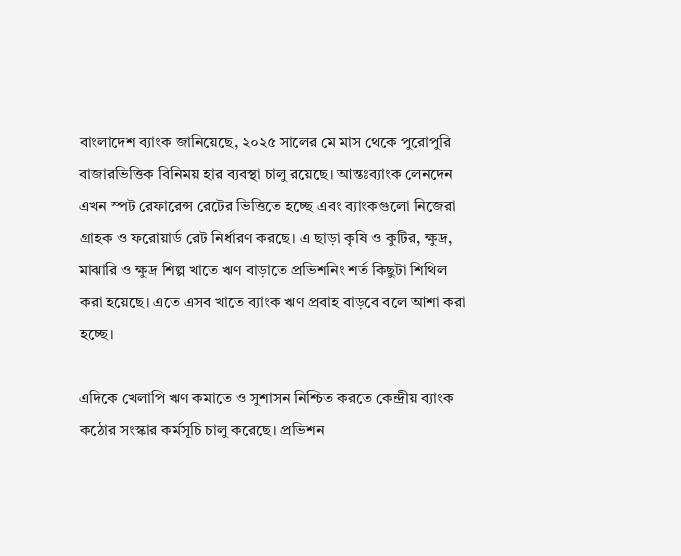বাংলাদেশ ব্যাংক জানিয়েছে, ২০২৫ সালের মে মাস থেকে পুরোপুরি বাজারভিত্তিক বিনিময় হার ব্যবস্থা চালু রয়েছে। আন্তঃব্যাংক লেনদেন এখন স্পট রেফারেন্স রেটের ভিত্তিতে হচ্ছে এবং ব্যাংকগুলো নিজেরা গ্রাহক ও ফরোয়ার্ড রেট নির্ধারণ করছে। এ ছাড়া কৃষি ও কুটির, ক্ষুদ্র, মাঝারি ও ক্ষুদ্র শিল্প খাতে ঋণ বাড়াতে প্রভিশনিং শর্ত কিছুটা শিথিল করা হয়েছে। এতে এসব খাতে ব্যাংক ঋণ প্রবাহ বাড়বে বলে আশা করা হচ্ছে।

এদিকে খেলাপি ঋণ কমাতে ও সুশাসন নিশ্চিত করতে কেন্দ্রীয় ব্যাংক কঠোর সংস্কার কর্মসূচি চালু করেছে। প্রভিশন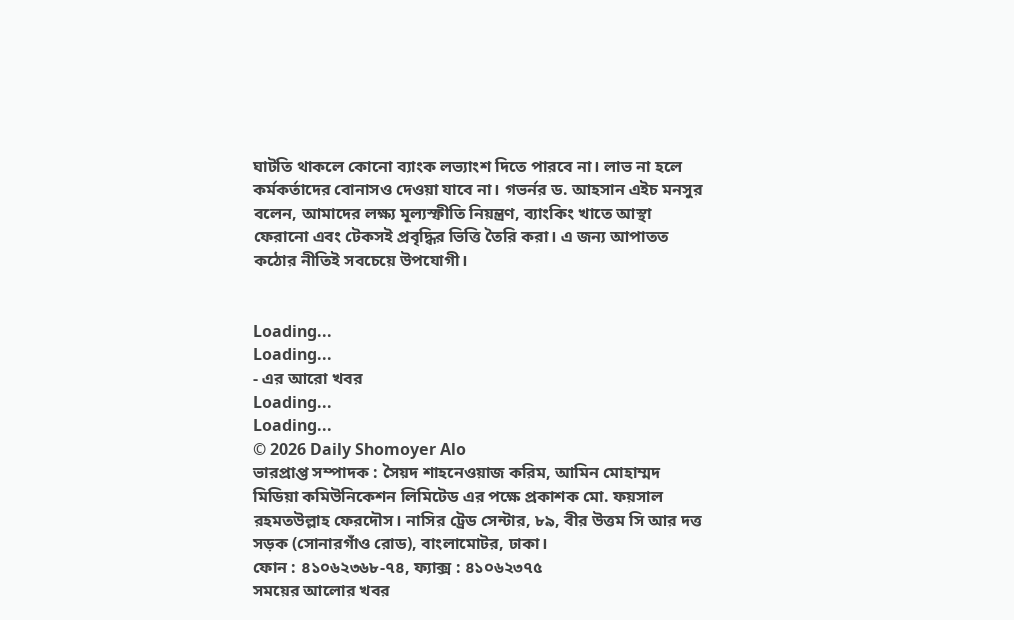ঘাটতি থাকলে কোনো ব্যাংক লভ্যাংশ দিতে পারবে না। লাভ না হলে কর্মকর্তাদের বোনাসও দেওয়া যাবে না। গভর্নর ড. আহসান এইচ মনসুর বলেন, আমাদের লক্ষ্য মূল্যস্ফীতি নিয়ন্ত্রণ, ব্যাংকিং খাতে আস্থা ফেরানো এবং টেকসই প্রবৃদ্ধির ভিত্তি তৈরি করা। এ জন্য আপাতত কঠোর নীতিই সবচেয়ে উপযোগী।


Loading...
Loading...
- এর আরো খবর
Loading...
Loading...
© 2026 Daily Shomoyer Alo
ভারপ্রাপ্ত সম্পাদক : সৈয়দ শাহনেওয়াজ করিম, আমিন মোহাম্মদ মিডিয়া কমিউনিকেশন লিমিটেড এর পক্ষে প্রকাশক মো. ফয়সাল রহমতউল্লাহ ফেরদৌস। নাসির ট্রেড সেন্টার, ৮৯, বীর উত্তম সি আর দত্ত সড়ক (সোনারগাঁও রোড), বাংলামোটর, ঢাকা।
ফোন : ৪১০৬২৩৬৮-৭৪, ফ্যাক্স : ৪১০৬২৩৭৫
সময়ের আলোর খবর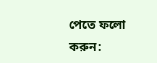পেতে ফলো করুন: